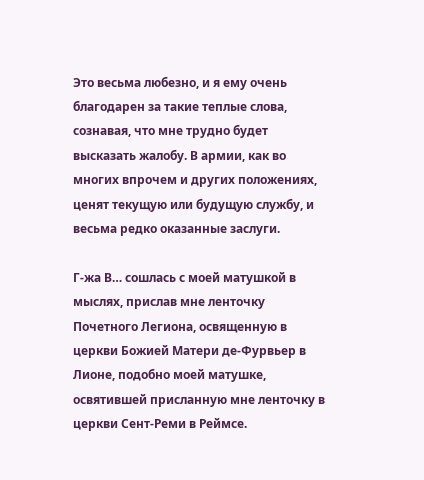Это весьма любезно, и я ему очень благодарен за такие теплые слова, сознавая, что мне трудно будет высказать жалобу. В армии, как во многих впрочем и других положениях, ценят текущую или будущую службу, и весьма редко оказанные заслуги.

Г-жа В… сошлась с моей матушкой в мыслях, прислав мне ленточку Почетного Легиона, освященную в церкви Божией Матери де-Фурвьер в Лионе, подобно моей матушке, освятившей присланную мне ленточку в церкви Сент-Реми в Реймсе.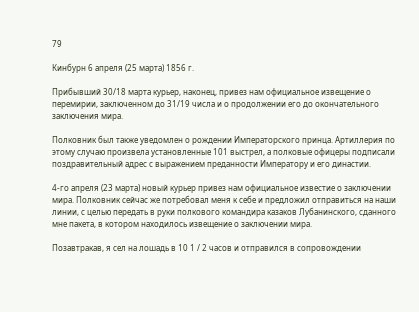79

Кинбурн 6 апреля (25 марта) 1856 г.

Прибывший 30/18 марта курьер, наконец, привез нам официальное извещение о перемирии, заключенном до 31/19 числа и о продолжении его до окончательного заключения мира.

Полковник был также уведомлен о рождении Императорского принца. Артиллерия по этому случаю произвела установленные 101 выстрел, а полковые офицеры подписали поздравительный адрес с выражением преданности Императору и его династии.

4-го апреля (23 марта) новый курьер привез нам официальное известие о заключении мира. Полковник сейчас же потребовал меня к себе и предложил отправиться на наши линии, с целью передать в руки полкового командира казаков Лубанинского, сданного мне пакета, в котором находилось извещение о заключении мира.

Позавтракав, я сел на лошадь в 10 1 / 2 часов и отправился в сопровождении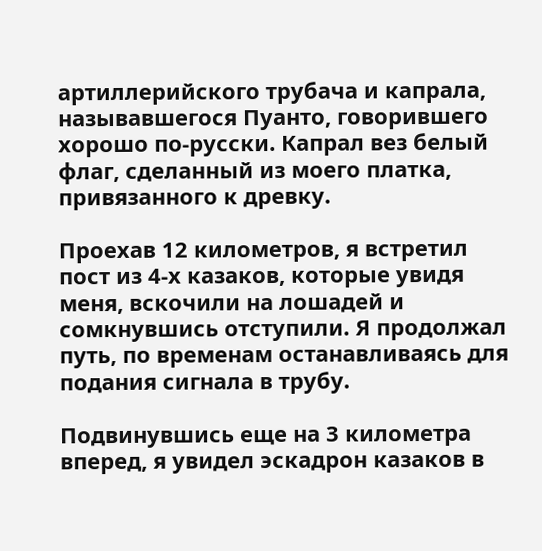артиллерийского трубача и капрала, называвшегося Пуанто, говорившего хорошо по-русски. Капрал вез белый флаг, сделанный из моего платка, привязанного к древку.

Проехав 12 километров, я встретил пост из 4-х казаков, которые увидя меня, вскочили на лошадей и сомкнувшись отступили. Я продолжал путь, по временам останавливаясь для подания сигнала в трубу.

Подвинувшись еще на 3 километра вперед, я увидел эскадрон казаков в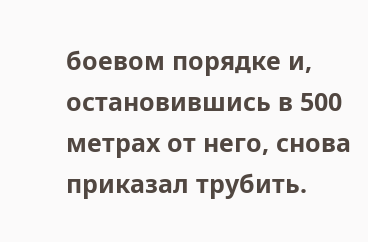боевом порядке и, остановившись в 500 метрах от него, снова приказал трубить.